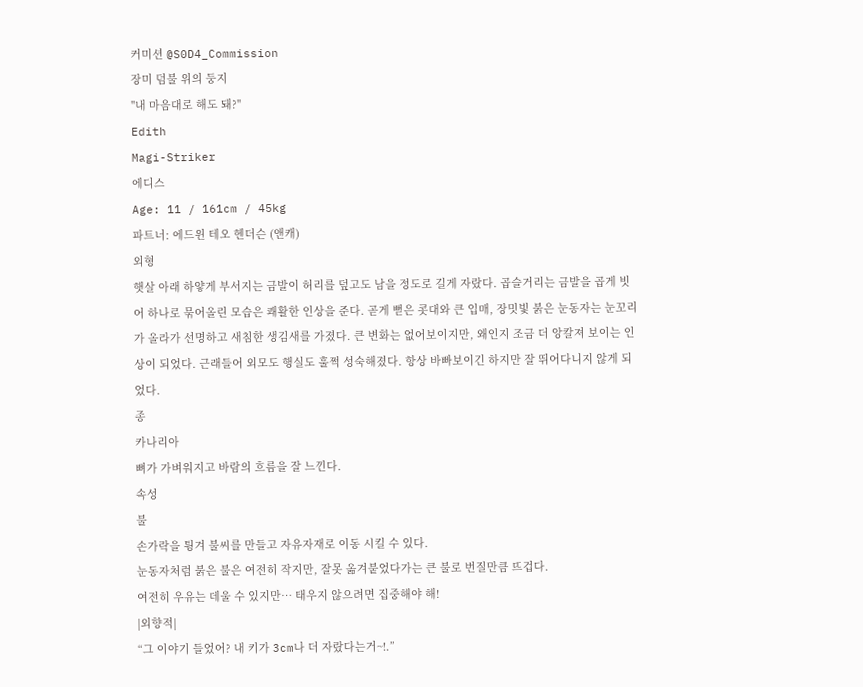커미션 @S0D4_Commission
장미 덤불 위의 둥지
"내 마음대로 해도 돼?"
Edith
Magi-Striker
에디스
Age: 11 / 161cm / 45kg
파트너: 에드윈 테오 헨더슨 (앤캐)
외형
햇살 아래 하얗게 부서지는 금발이 허리를 덮고도 남을 정도로 길게 자랐다. 곱슬거리는 금발을 곱게 빗어 하나로 묶어올린 모습은 쾌활한 인상을 준다. 곧게 뻗은 콧대와 큰 입매, 장밋빛 붉은 눈동자는 눈꼬리가 올라가 선명하고 새침한 생김새를 가졌다. 큰 변화는 없어보이지만, 왜인지 조금 더 앙칼져 보이는 인상이 되었다. 근래들어 외모도 행실도 훌쩍 성숙해졌다. 항상 바빠보이긴 하지만 잘 뛰어다니지 않게 되었다.
종
카나리아
뼈가 가벼워지고 바람의 흐름을 잘 느낀다.
속성
불
손가락을 튕겨 불씨를 만들고 자유자재로 이동 시킬 수 있다.
눈동자처럼 붉은 불은 여전히 작지만, 잘못 옮겨붙었다가는 큰 불로 번질만큼 뜨겁다.
여전히 우유는 데울 수 있지만… 태우지 않으려면 집중해야 해!
|외향적|
“그 이야기 들었어? 내 키가 3cm나 더 자랐다는거~!.”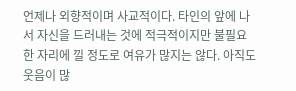언제나 외향적이며 사교적이다. 타인의 앞에 나서 자신을 드러내는 것에 적극적이지만 불필요한 자리에 낄 정도로 여유가 많지는 않다. 아직도 웃음이 많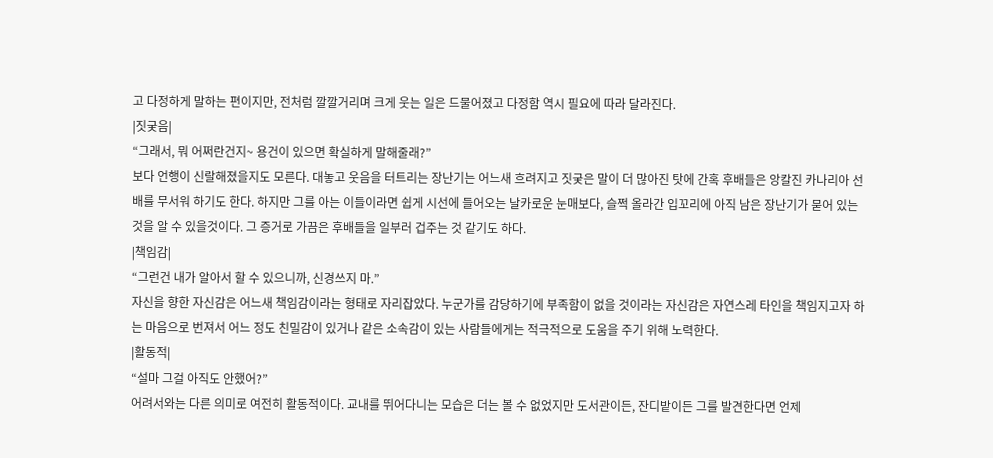고 다정하게 말하는 편이지만, 전처럼 깔깔거리며 크게 웃는 일은 드물어졌고 다정함 역시 필요에 따라 달라진다.
|짓궂음|
“그래서, 뭐 어쩌란건지~ 용건이 있으면 확실하게 말해줄래?”
보다 언행이 신랄해졌을지도 모른다. 대놓고 웃음을 터트리는 장난기는 어느새 흐려지고 짓궂은 말이 더 많아진 탓에 간혹 후배들은 앙칼진 카나리아 선배를 무서워 하기도 한다. 하지만 그를 아는 이들이라면 쉽게 시선에 들어오는 날카로운 눈매보다, 슬쩍 올라간 입꼬리에 아직 남은 장난기가 묻어 있는 것을 알 수 있을것이다. 그 증거로 가끔은 후배들을 일부러 겁주는 것 같기도 하다.
|책임감|
“그런건 내가 알아서 할 수 있으니까, 신경쓰지 마.”
자신을 향한 자신감은 어느새 책임감이라는 형태로 자리잡았다. 누군가를 감당하기에 부족함이 없을 것이라는 자신감은 자연스레 타인을 책임지고자 하는 마음으로 번져서 어느 정도 친밀감이 있거나 같은 소속감이 있는 사람들에게는 적극적으로 도움을 주기 위해 노력한다.
|활동적|
“설마 그걸 아직도 안했어?”
어려서와는 다른 의미로 여전히 활동적이다. 교내를 뛰어다니는 모습은 더는 볼 수 없었지만 도서관이든, 잔디밭이든 그를 발견한다면 언제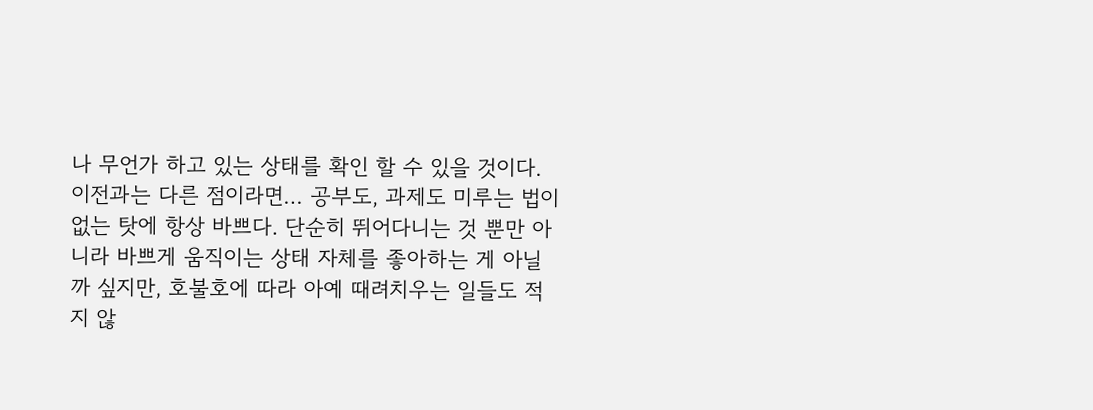나 무언가 하고 있는 상태를 확인 할 수 있을 것이다. 이전과는 다른 점이라면… 공부도, 과제도 미루는 법이 없는 탓에 항상 바쁘다. 단순히 뛰어다니는 것 뿐만 아니라 바쁘게 움직이는 상태 자체를 좋아하는 게 아닐까 싶지만, 호불호에 따라 아예 때려치우는 일들도 적지 않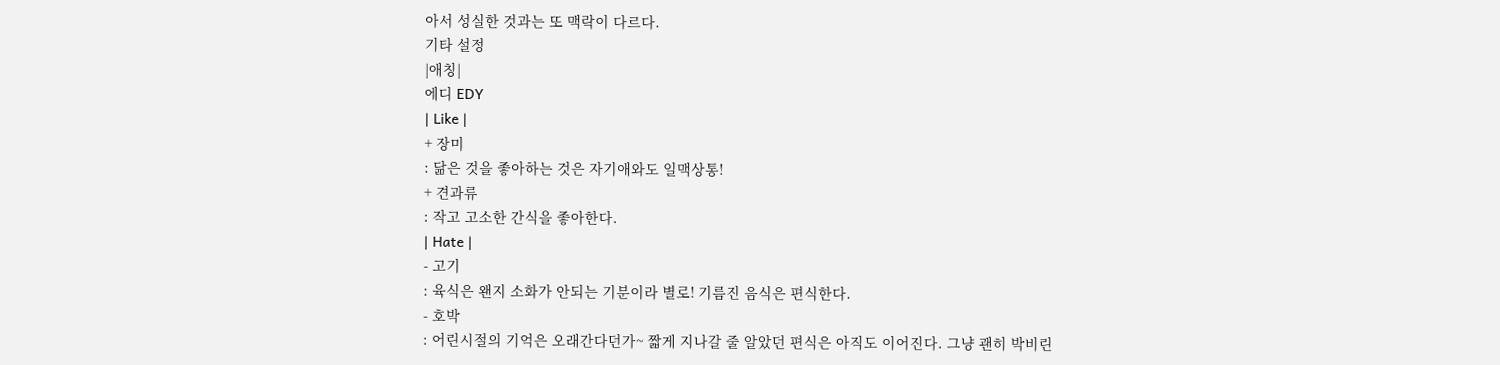아서 성실한 것과는 또 맥락이 다르다.
기타 설정
|애칭|
에디 EDY
| Like |
+ 장미
: 닮은 것을 좋아하는 것은 자기애와도 일맥상통!
+ 견과류
: 작고 고소한 간식을 좋아한다.
| Hate |
- 고기
: 육식은 왠지 소화가 안되는 기분이라 별로! 기름진 음식은 편식한다.
- 호박
: 어린시절의 기억은 오래간다던가~ 짧게 지나갈 줄 알았던 편식은 아직도 이어진다. 그냥 괜히 박비린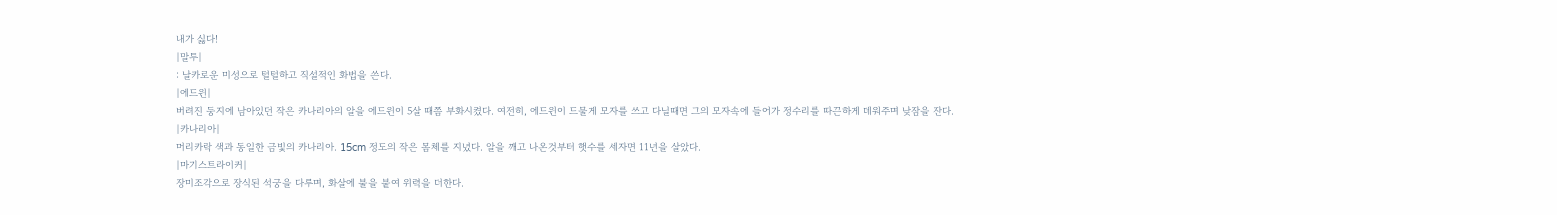내가 싫다!
|말투|
: 날카로운 미성으로 털털하고 직설적인 화법을 쓴다.
|에드윈|
버려진 둥지에 남아있던 작은 카나리아의 알을 에드윈이 5살 때쯤 부화시켰다. 여전히, 에드윈이 드물게 모자를 쓰고 다닐때면 그의 모자속에 들어가 정수리를 따끈하게 데워주며 낮잠을 잔다.
|카나리아|
머리카락 색과 동일한 금빛의 카나리아. 15cm 정도의 작은 몸체를 지녔다. 알을 깨고 나온것부터 햇수를 세자면 11년을 살았다.
|마기스트라이커|
장미조각으로 장식된 석궁을 다루며, 화살에 불을 붙여 위력을 더한다.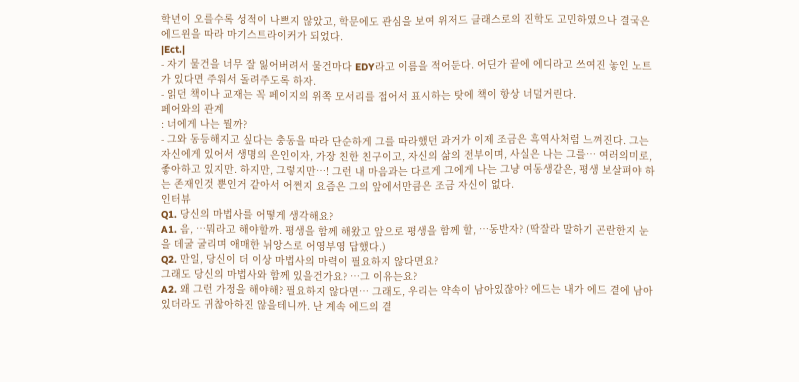학년이 오를수록 성적이 나쁘지 않았고, 학문에도 관심을 보여 위저드 클래스로의 진학도 고민하였으나 결국은 에드윈을 따라 마기스트라이커가 되었다.
|Ect.|
- 자기 물건을 너무 잘 잃어버려서 물건마다 EDY라고 이름을 적어둔다. 어딘가 끝에 에디라고 쓰여진 놓인 노트가 있다면 주워서 돌려주도록 하자.
- 읽던 책이나 교재는 꼭 페이지의 위쪽 모서리를 접어서 표시하는 탓에 책이 항상 너덜거린다.
페어와의 관계
: 너에게 나는 뭘까?
- 그와 동등해지고 싶다는 충동을 따라 단순하게 그를 따라했던 과거가 이제 조금은 흑역사처럼 느껴진다. 그는 자신에게 있어서 생명의 은인이자, 가장 친한 친구이고, 자신의 삶의 전부이며, 사실은 나는 그를… 여러의미로, 좋아하고 있지만. 하지만, 그렇지만…! 그런 내 마음과는 다르게 그에게 나는 그냥 여동생같은, 평생 보살펴야 하는 존재인것 뿐인거 같아서 어쩐지 요즘은 그의 앞에서만큼은 조금 자신이 없다.
인터뷰
Q1. 당신의 마법사를 어떻게 생각해요?
A1. 음, …뭐라고 해야할까. 평생을 함께 해왔고 앞으로 평생을 함께 할, …동반자? (딱잘라 말하기 곤란한지 눈을 데굴 굴리며 애매한 뉘앙스로 어영부영 답했다.)
Q2. 만일, 당신이 더 이상 마법사의 마력이 필요하지 않다면요?
그래도 당신의 마법사와 함께 있을건가요? …그 이유는요?
A2. 왜 그런 가정을 해야해? 필요하지 않다면… 그래도, 우리는 약속이 남아있잖아? 에드는 내가 에드 곁에 남아있더라도 귀찮아하진 않을테니까. 난 계속 에드의 곁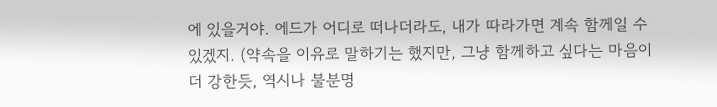에 있을거야. 에드가 어디로 떠나더라도, 내가 따라가면 계속 함께일 수 있겠지. (약속을 이유로 말하기는 했지만, 그냥 함께하고 싶다는 마음이 더 강한듯, 역시나 불분명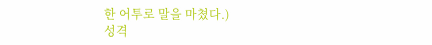한 어투로 말을 마쳤다.)
성격